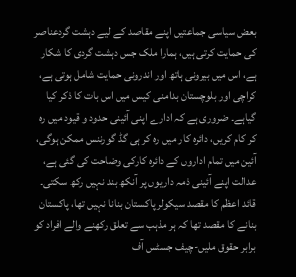بعض سیاسی جماعتیں اپنے مقاصد کے لیے دہشت گردعناصر کی حمایت کرتی ہیں، ہمارا ملک جس دہشت گردی کا شکار ہے، اس میں بیرونی ہاتھ اور اندرونی حمایت شامل ہوتی ہے، کراچی اور بلوچستان بدامنی کیس میں اس بات کا ذکر کیا گیاہے۔ ضروری ہے کہ ادارے اپنی آئینی حدود و قیود میں رہ کر کام کریں، دائرہ کار میں رہ کر ہی گڈ گورننس ممکن ہوگی، آئین میں تمام اداروں کے دائرہ کارکی وضاحت کی گئی ہے، عدالت اپنے آئینی ذمہ داریوں پر آنکھ بند نہیں رکھ سکتی۔ قائد اعظم کا مقصد سیکولر پاکستان بنانا نہیں تھا، پاکستان بنانے کا مقصد تھا کہ ہر مذہب سے تعلق رکھنے والے افراد کو برابر حقوق ملیں-چیف جسٹس آف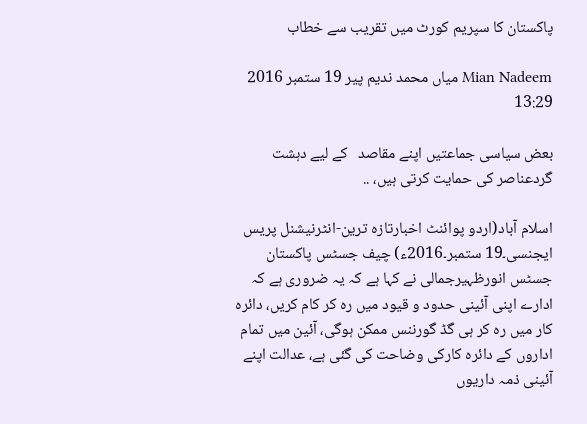پاکستان کا سپریم کورٹ میں تقریب سے خطاب

Mian Nadeem میاں محمد ندیم پیر 19 ستمبر 2016 13:29

بعض سیاسی جماعتیں اپنے مقاصد   کے لیے دہشت گردعناصر کی حمایت کرتی ہیں، ..

اسلام آباد(اردو پوائنٹ اخبارتازہ ترین-انٹرنیشنل پریس ایجنسی۔19 ستمبر۔2016ء) چیف جسٹس پاکستان جسٹس انورظہیرجمالی نے کہا ہے کہ یہ ضروری ہے کہ ادارے اپنی آئینی حدود و قیود میں رہ کر کام کریں، دائرہ کار میں رہ کر ہی گڈ گورننس ممکن ہوگی، آئین میں تمام اداروں کے دائرہ کارکی وضاحت کی گئی ہے، عدالت اپنے آئینی ذمہ داریوں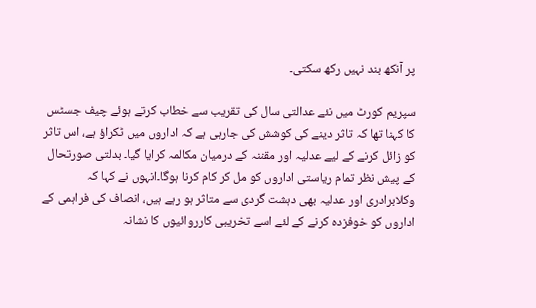پر آنکھ بند نہیں رکھ سکتی۔

سپریم کورٹ میں نئے عدالتی سال کی تقریب سے خطاب کرتے ہوئے چیف جسٹس کا کہنا تھا کہ تاثر دینے کی کوشش کی جارہی ہے کہ اداروں میں ٹکراؤ ہے، اس تاثر کو زائل کرنے کے لیے عدلیہ اور مقننہ کے درمیان مکالمہ کرایا گیا۔ بدلتی صورتحال کے پیش نظر تمام ریاستی اداروں کو مل کر کام کرنا ہوگا۔انہوں نے کہا کہ وکلابرادری اور عدلیہ بھی دہشت گردی سے متاثر ہو رہے ہیں، انصاف کی فراہمی کے اداروں کو خوفزدہ کرنے کے لئے اسے تخریبی کارروائیوں کا نشانہ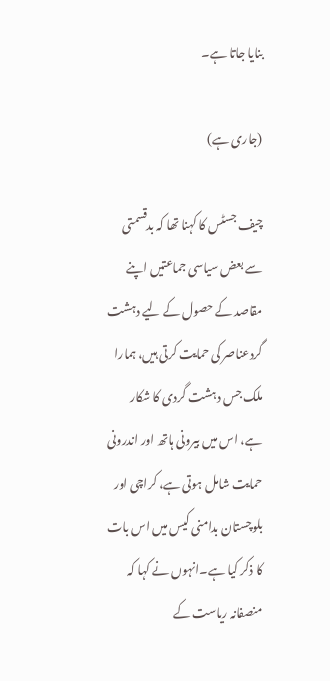بنایا جاتا ہے۔

(جاری ہے)

چیف جسٹس کا کہنا تھا کہ بدقسمتی سے بعض سیاسی جماعتیں اپنے مقاصد کے حصول کے لیے دہشت گردعناصر کی حمایت کرتی ہیں، ہمارا ملک جس دہشت گردی کا شکار ہے، اس میں بیرونی ہاتھ اور اندرونی حمایت شامل ہوتی ہے، کراچی اور بلوچستان بدامنی کیس میں اس بات کا ذکر کیا ہے۔انہوں نے کہا کہ منصفانہ ریاست کے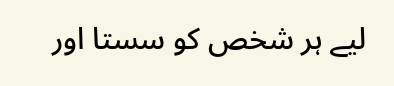لیے ہر شخص کو سستا اور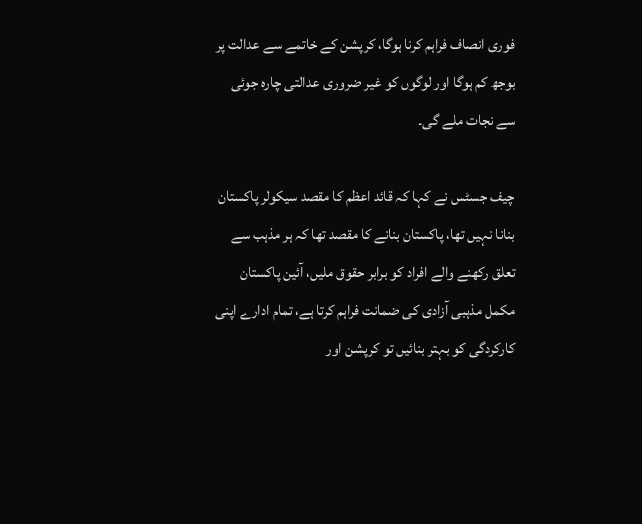فوری انصاف فراہم کرنا ہوگا، کرپشن کے خاتمے سے عدالت پر بوجھ کم ہوگا اور لوگوں کو غیر ضروری عدالتی چارہ جوئی سے نجات ملے گی۔

چیف جسٹس نے کہا کہ قائد اعظم کا مقصد سیکولر پاکستان بنانا نہیں تھا، پاکستان بنانے کا مقصد تھا کہ ہر مذہب سے تعلق رکھنے والے افراد کو برابر حقوق ملیں، آئین پاکستان مکمل مذہبی آزادی کی ضمانت فراہم کرتا ہے، تمام ادارے اپنی کارکردگی کو بہتر بنائیں تو کرپشن اور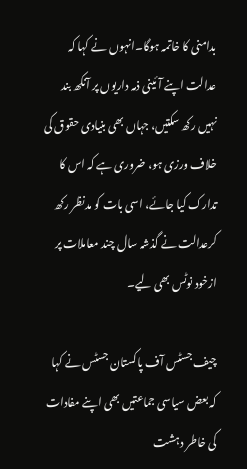بدامنی کا خاتمہ ہوگا۔انہوں نے کہا کہ عدالت اپنے آئینی ذمہ داریوں پر آنکھ بند نہیں رکھ سکتیں، جہاں بھی بنیادی حقوق کی خلاف ورزی ہو، ضروری ہے کہ اس کا تدارک کیا جائے، اسی بات کو مدنظر رکھ کرعدالت نے گذشہ سال چند معاملات پر ازخود نوٹس بھی لیے۔

چیف جسٹس آف پاکستان جسٹس نے کہا کہ بعض سیاسی جماعتیں بھی اپنے مفادات کی خاطر دہشت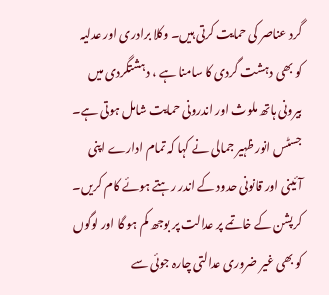گرد عناصر کی حمایت کرتی ہیں۔ وکلا برادری اور عدلیہ کو بھی دہشت گردی کا سامنا ہے ، دہشتگردی میں بیرونی ہاتھ ملوث اور اندرونی حمایت شامل ہوتی ہے۔ جسٹس انور ظہیر جمالی نے کہا کہ تمام ادارے اپنی آئینی اور قانونی حدود کے اندر رہتے ہوئے کام کریں۔ کرپشن کے خاتمے پر عدالت پر بوجھ کم ہو گا اور لوگوں کو بھی غیر ضروری عدالتی چارہ جوئی سے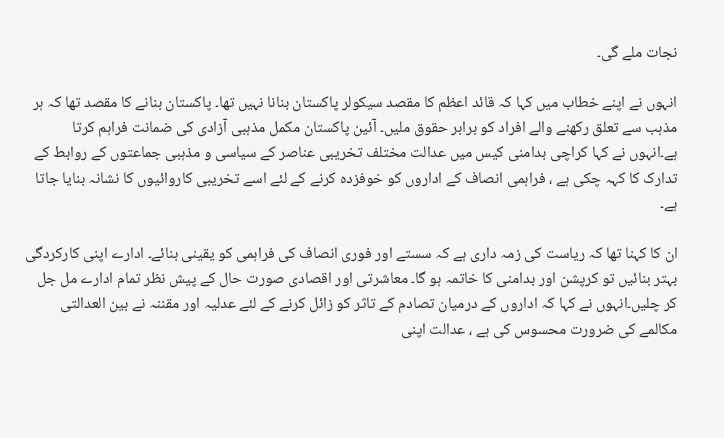نجات ملے گی۔

انہوں نے اپنے خطاب میں کہا کہ قائد اعظم کا مقصد سیکولر پاکستان بنانا نہیں تھا۔ پاکستان بنانے کا مقصد تھا کہ ہر مذہب سے تعلق رکھنے والے افراد کو برابر حقوق ملیں۔ آئین پاکستان مکمل مذہبی آزادی کی ضمانت فراہم کرتا ہے۔انہوں نے کہا کراچی بدامنی کیس میں عدالت مختلف تخریبی عناصر کے سیاسی و مذہبی جماعتوں کے روابط کے تدارک کا کہہ چکی ہے ، فراہمی انصاف کے اداروں کو خوفزدہ کرنے کے لئے اسے تخریبی کاروائیوں کا نشانہ بنایا جاتا ہے۔

ان کا کہنا تھا کہ ریاست کی زمہ داری ہے کہ سستے اور فوری انصاف کی فراہمی کو یقینی بنائے۔ ادارے اپنی کارکردگی بہتر بنائیں تو کرپشن اور بدامنی کا خاتمہ ہو گا۔ معاشرتی اور اقصادی صورت حال کے پیش نظر تمام ادارے مل جل کر چلیں۔انہوں نے کہا کہ اداروں کے درمیان تصادم کے تاثر کو زائل کرنے کے لئے عدلیہ اور مقننہ نے بین العدالتی مکالمے کی ضرورت محسوس کی ہے ، عدالت اپنی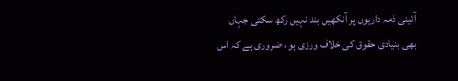آئینی ذمہ داریوں پر آنکھیں بند نہیں رکھ سکتی جہاں بھی بنیادی حقوق کی خلاف ورزی ہو ، ضروری ہے کہ اس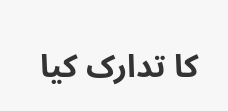کا تدارک کیا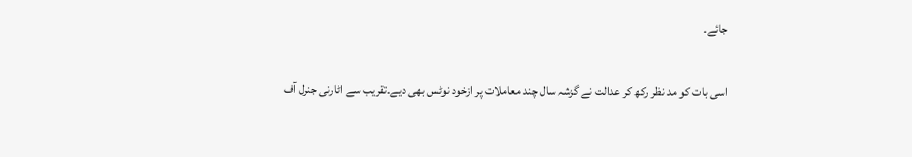جائے۔

اسی بات کو مد نظر رکھ کر عدالت نے گزشہ سال چند معاملات پر ازخود نوٹس بھی دیے۔تقریب سے اٹارنی جنرل آف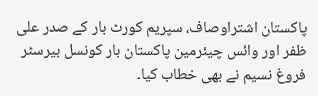پاکستان اشتراوصاف، سپریم کورٹ بار کے صدر علی ظفر اور وائس چیئرمین پاکستان بار کونسل بیرسٹر فروغ نسیم نے بھی خطاب کیا۔